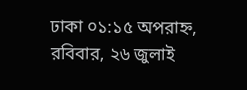ঢাকা ০১:১৫ অপরাহ্ন, রবিবার, ২৬ জুলাই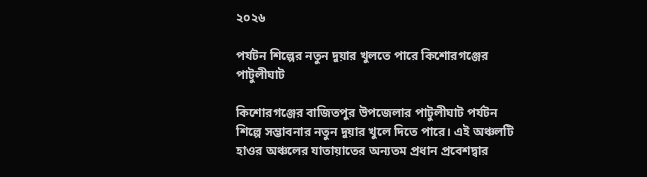২০২৬

পর্যটন শিল্পের নতুন দুয়ার খুলতে পারে কিশোরগঞ্জের পাটুলীঘাট

কিশোরগঞ্জের বাজিতপুর উপজেলার পাটুলীঘাট পর্যটন শিল্পে সম্ভাবনার নতুন দুয়ার খুলে দিতে পারে। এই অঞ্চলটি হাওর অঞ্চলের যাতায়াতের অন্যতম প্রধান প্রবেশদ্বার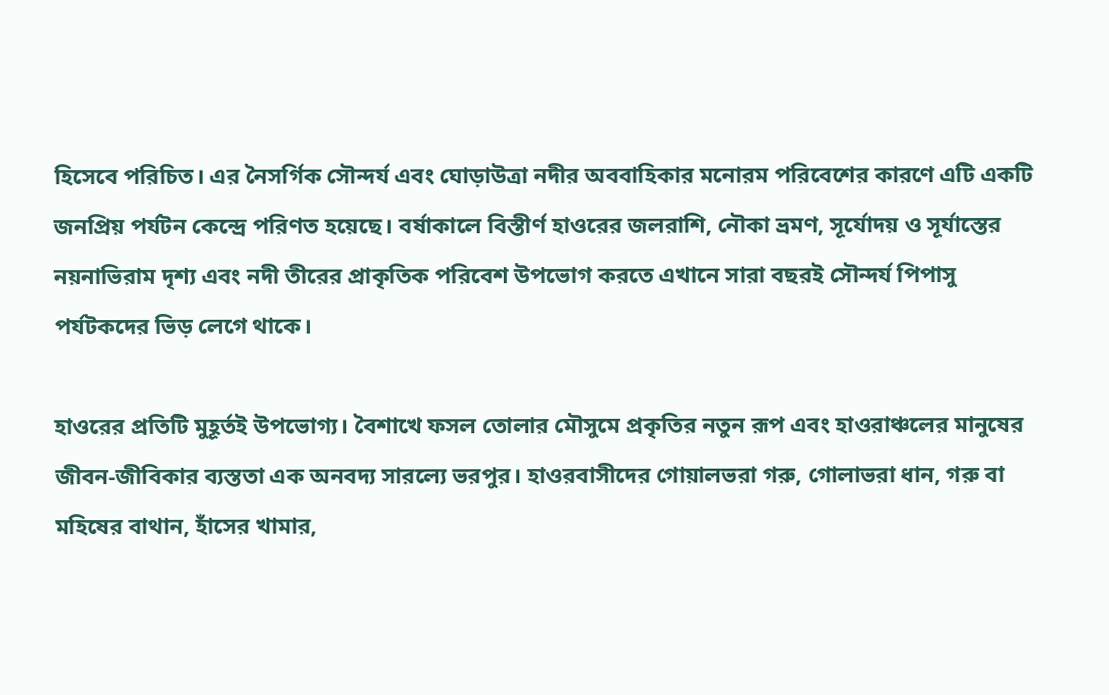হিসেবে পরিচিত। এর নৈসর্গিক সৌন্দর্য এবং ঘোড়াউত্রা নদীর অববাহিকার মনোরম পরিবেশের কারণে এটি একটি জনপ্রিয় পর্যটন কেন্দ্রে পরিণত হয়েছে। বর্ষাকালে বিস্তীর্ণ হাওরের জলরাশি, নৌকা ভ্রমণ, সূর্যোদয় ও সূর্যাস্তের নয়নাভিরাম দৃশ্য এবং নদী তীরের প্রাকৃতিক পরিবেশ উপভোগ করতে এখানে সারা বছরই সৌন্দর্য পিপাসু পর্যটকদের ভিড় লেগে থাকে।

হাওরের প্রতিটি মুহূর্তই উপভোগ্য। বৈশাখে ফসল তোলার মৌসুমে প্রকৃতির নতুন রূপ এবং হাওরাঞ্চলের মানুষের জীবন-জীবিকার ব্যস্ততা এক অনবদ্য সারল্যে ভরপুর। হাওরবাসীদের গোয়ালভরা গরু, গোলাভরা ধান, গরু বা মহিষের বাথান, হাঁসের খামার,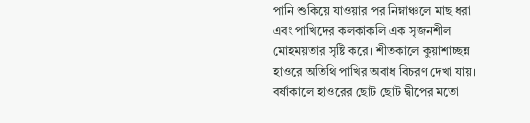পানি শুকিয়ে যাওয়ার পর নিম্নাঞ্চলে মাছ ধরা এবং পাখিদের কলকাকলি এক সৃজনশীল মোহময়তার সৃষ্টি করে। শীতকালে কুয়াশাচ্ছন্ন হাওরে অতিথি পাখির অবাধ বিচরণ দেখা যায়। বর্ষাকালে হাওরের ছোট ছোট দ্বীপের মতো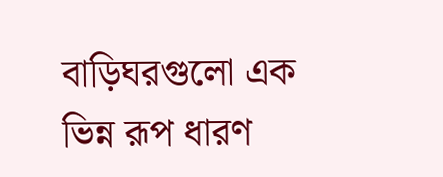বাড়িঘরগুলো এক ভিন্ন রূপ ধারণ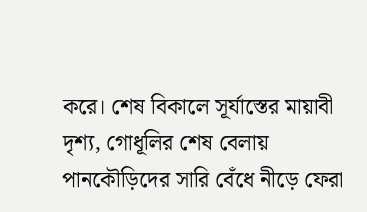করে। শেষ বিকালে সূর্যাস্তের মায়াবী দৃশ্য, গোধূলির শেষ বেলায় পানকৌড়িদের সারি বেঁধে নীড়ে ফেরা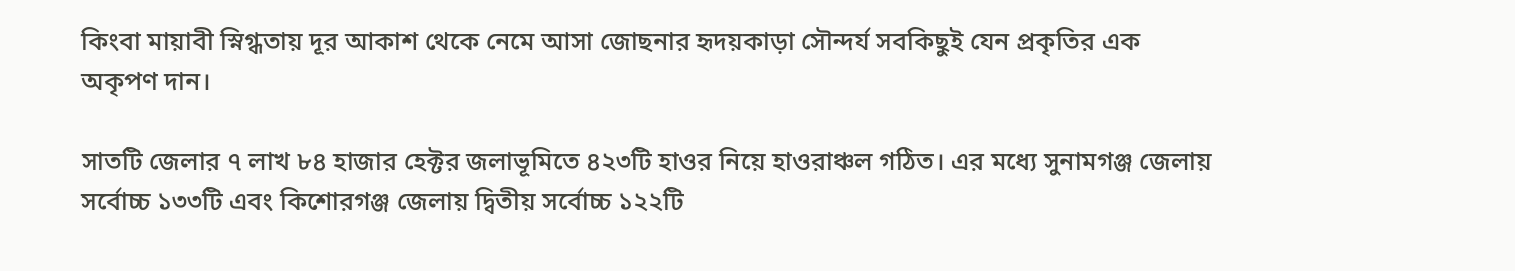কিংবা মায়াবী স্নিগ্ধতায় দূর আকাশ থেকে নেমে আসা জোছনার হৃদয়কাড়া সৌন্দর্য সবকিছুই যেন প্রকৃতির এক অকৃপণ দান।

সাতটি জেলার ৭ লাখ ৮৪ হাজার হেক্টর জলাভূমিতে ৪২৩টি হাওর নিয়ে হাওরাঞ্চল গঠিত। এর মধ্যে সুনামগঞ্জ জেলায় সর্বোচ্চ ১৩৩টি এবং কিশোরগঞ্জ জেলায় দ্বিতীয় সর্বোচ্চ ১২২টি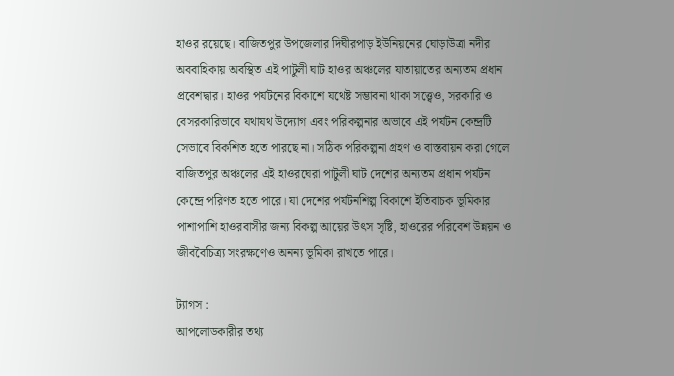হাওর রয়েছে। বাজিতপুর উপজেলার দিঘীরপাড় ইউনিয়নের ঘোড়াউত্রা নদীর অববাহিকায় অবস্থিত এই পাটুলী ঘাট হাওর অঞ্চলের যাতায়াতের অন্যতম প্রধান প্রবেশদ্বার। হাওর পর্যটনের বিকাশে যথেষ্ট সম্ভাবনা থাকা সত্ত্বেও, সরকারি ও বেসরকারিভাবে যথাযথ উদ্যোগ এবং পরিকল্পনার অভাবে এই পর্যটন কেন্দ্রটি সেভাবে বিকশিত হতে পারছে না। সঠিক পরিকল্পনা গ্রহণ ও বাস্তবায়ন করা গেলে বাজিতপুর অঞ্চলের এই হাওরঘেরা পাটুলী ঘাট দেশের অন্যতম প্রধান পর্যটন কেন্দ্রে পরিণত হতে পারে। যা দেশের পর্যটনশিল্প বিকাশে ইতিবাচক ভূমিকার পাশাপাশি হাওরবাসীর জন্য বিকল্প আয়ের উৎস সৃষ্টি, হাওরের পরিবেশ উন্নয়ন ও জীববৈচিত্র্য সংরক্ষণেও অনন্য ভূমিকা রাখতে পারে।

ট্যাগস :
আপলোডকারীর তথ্য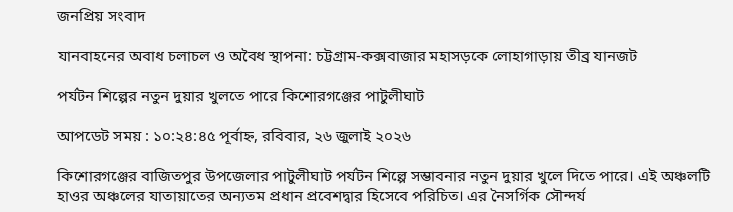জনপ্রিয় সংবাদ

যানবাহনের অবাধ চলাচল ও অবৈধ স্থাপনা: চট্টগ্রাম-কক্সবাজার মহাসড়কে লোহাগাড়ায় তীব্র যানজট

পর্যটন শিল্পের নতুন দুয়ার খুলতে পারে কিশোরগঞ্জের পাটুলীঘাট

আপডেট সময় : ১০:২৪:৪৫ পূর্বাহ্ন, রবিবার, ২৬ জুলাই ২০২৬

কিশোরগঞ্জের বাজিতপুর উপজেলার পাটুলীঘাট পর্যটন শিল্পে সম্ভাবনার নতুন দুয়ার খুলে দিতে পারে। এই অঞ্চলটি হাওর অঞ্চলের যাতায়াতের অন্যতম প্রধান প্রবেশদ্বার হিসেবে পরিচিত। এর নৈসর্গিক সৌন্দর্য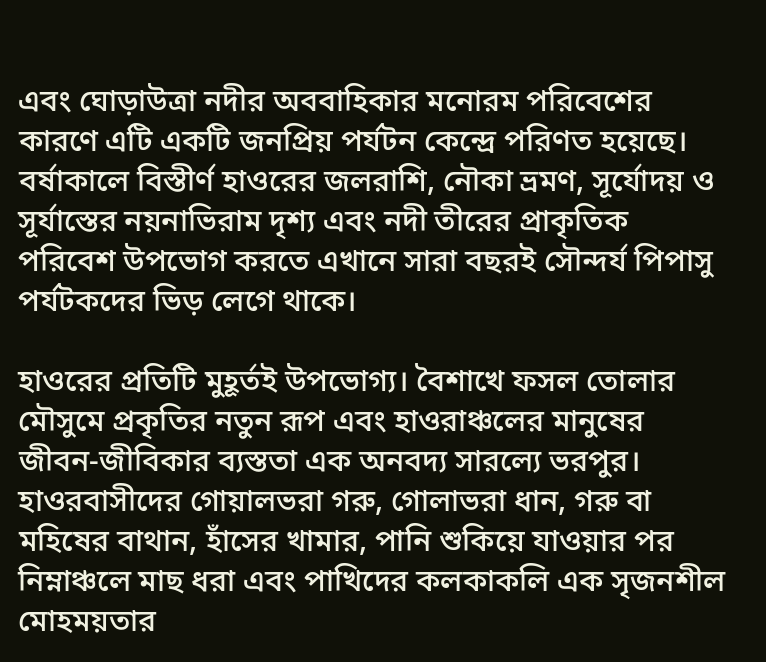এবং ঘোড়াউত্রা নদীর অববাহিকার মনোরম পরিবেশের কারণে এটি একটি জনপ্রিয় পর্যটন কেন্দ্রে পরিণত হয়েছে। বর্ষাকালে বিস্তীর্ণ হাওরের জলরাশি, নৌকা ভ্রমণ, সূর্যোদয় ও সূর্যাস্তের নয়নাভিরাম দৃশ্য এবং নদী তীরের প্রাকৃতিক পরিবেশ উপভোগ করতে এখানে সারা বছরই সৌন্দর্য পিপাসু পর্যটকদের ভিড় লেগে থাকে।

হাওরের প্রতিটি মুহূর্তই উপভোগ্য। বৈশাখে ফসল তোলার মৌসুমে প্রকৃতির নতুন রূপ এবং হাওরাঞ্চলের মানুষের জীবন-জীবিকার ব্যস্ততা এক অনবদ্য সারল্যে ভরপুর। হাওরবাসীদের গোয়ালভরা গরু, গোলাভরা ধান, গরু বা মহিষের বাথান, হাঁসের খামার, পানি শুকিয়ে যাওয়ার পর নিম্নাঞ্চলে মাছ ধরা এবং পাখিদের কলকাকলি এক সৃজনশীল মোহময়তার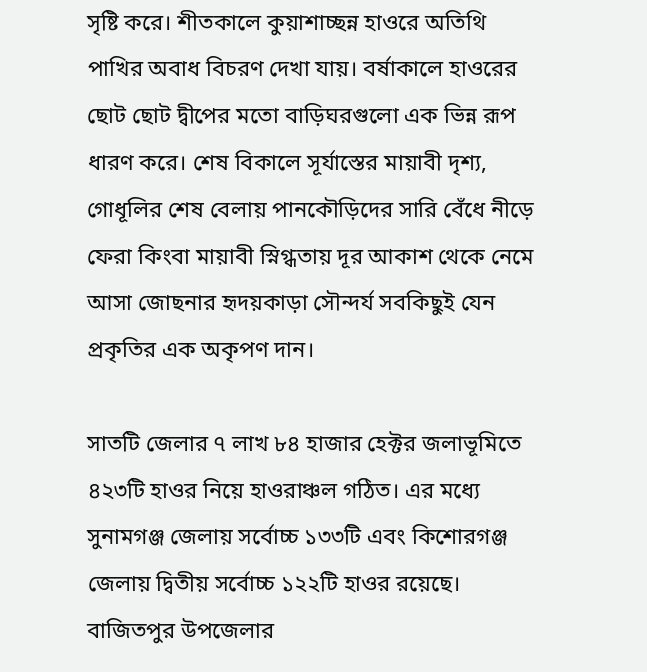সৃষ্টি করে। শীতকালে কুয়াশাচ্ছন্ন হাওরে অতিথি পাখির অবাধ বিচরণ দেখা যায়। বর্ষাকালে হাওরের ছোট ছোট দ্বীপের মতো বাড়িঘরগুলো এক ভিন্ন রূপ ধারণ করে। শেষ বিকালে সূর্যাস্তের মায়াবী দৃশ্য, গোধূলির শেষ বেলায় পানকৌড়িদের সারি বেঁধে নীড়ে ফেরা কিংবা মায়াবী স্নিগ্ধতায় দূর আকাশ থেকে নেমে আসা জোছনার হৃদয়কাড়া সৌন্দর্য সবকিছুই যেন প্রকৃতির এক অকৃপণ দান।

সাতটি জেলার ৭ লাখ ৮৪ হাজার হেক্টর জলাভূমিতে ৪২৩টি হাওর নিয়ে হাওরাঞ্চল গঠিত। এর মধ্যে সুনামগঞ্জ জেলায় সর্বোচ্চ ১৩৩টি এবং কিশোরগঞ্জ জেলায় দ্বিতীয় সর্বোচ্চ ১২২টি হাওর রয়েছে। বাজিতপুর উপজেলার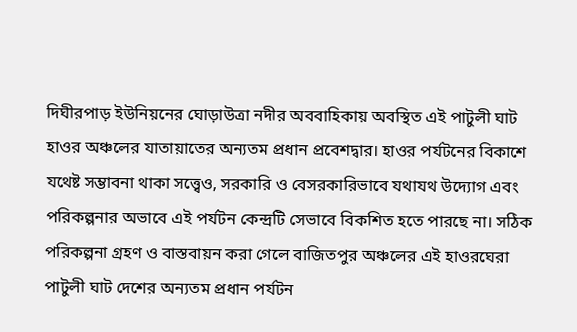দিঘীরপাড় ইউনিয়নের ঘোড়াউত্রা নদীর অববাহিকায় অবস্থিত এই পাটুলী ঘাট হাওর অঞ্চলের যাতায়াতের অন্যতম প্রধান প্রবেশদ্বার। হাওর পর্যটনের বিকাশে যথেষ্ট সম্ভাবনা থাকা সত্ত্বেও, সরকারি ও বেসরকারিভাবে যথাযথ উদ্যোগ এবং পরিকল্পনার অভাবে এই পর্যটন কেন্দ্রটি সেভাবে বিকশিত হতে পারছে না। সঠিক পরিকল্পনা গ্রহণ ও বাস্তবায়ন করা গেলে বাজিতপুর অঞ্চলের এই হাওরঘেরা পাটুলী ঘাট দেশের অন্যতম প্রধান পর্যটন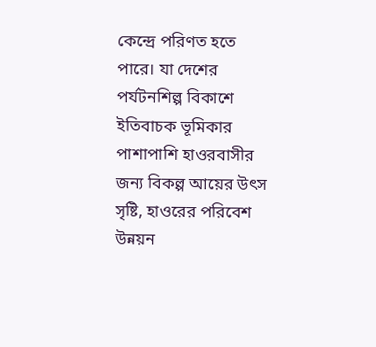কেন্দ্রে পরিণত হতে পারে। যা দেশের পর্যটনশিল্প বিকাশে ইতিবাচক ভূমিকার পাশাপাশি হাওরবাসীর জন্য বিকল্প আয়ের উৎস সৃষ্টি, হাওরের পরিবেশ উন্নয়ন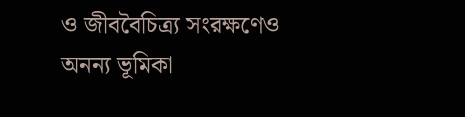ও জীববৈচিত্র্য সংরক্ষণেও অনন্য ভূমিকা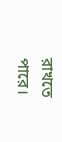রাখতে পারে।